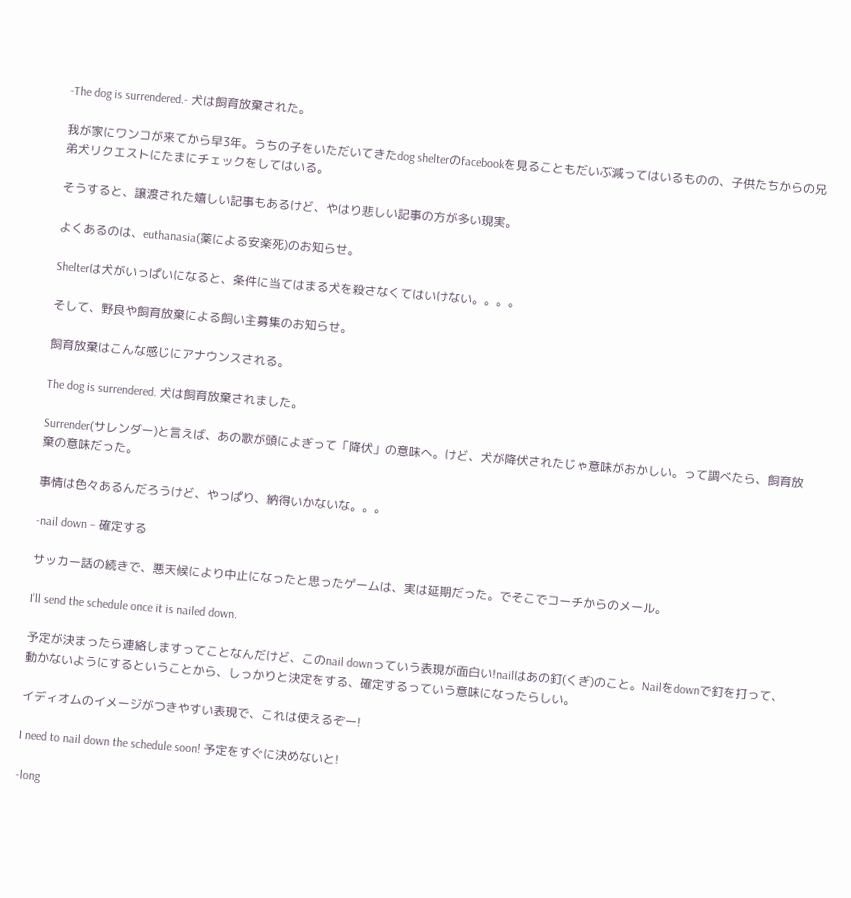-The dog is surrendered.- 犬は飼育放棄された。

我が家にワンコが来てから早3年。うちの子をいただいてきたdog shelterのfacebookを見ることもだいぶ減ってはいるものの、子供たちからの兄弟犬リクエストにたまにチェックをしてはいる。

そうすると、譲渡された嬉しい記事もあるけど、やはり悲しい記事の方が多い現実。

よくあるのは、euthanasia(薬による安楽死)のお知らせ。

Shelterは犬がいっぱいになると、条件に当てはまる犬を殺さなくてはいけない。。。。

そして、野良や飼育放棄による飼い主募集のお知らせ。

飼育放棄はこんな感じにアナウンスされる。

The dog is surrendered. 犬は飼育放棄されました。

Surrender(サレンダー)と言えば、あの歌が頭によぎって「降伏」の意味へ。けど、犬が降伏されたじゃ意味がおかしい。って調べたら、飼育放棄の意味だった。

事情は色々あるんだろうけど、やっぱり、納得いかないな。。。

-nail down – 確定する

サッカー話の続きで、悪天候により中止になったと思ったゲームは、実は延期だった。でそこでコーチからのメール。

I’ll send the schedule once it is nailed down.

予定が決まったら連絡しますってことなんだけど、このnail downっていう表現が面白い!nailはあの釘(くぎ)のこと。Nailをdownで釘を打って、動かないようにするということから、しっかりと決定をする、確定するっていう意味になったらしい。

イディオムのイメージがつきやすい表現で、これは使えるぞー!

I need to nail down the schedule soon! 予定をすぐに決めないと!

-long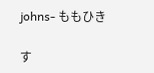johns- ももひき

す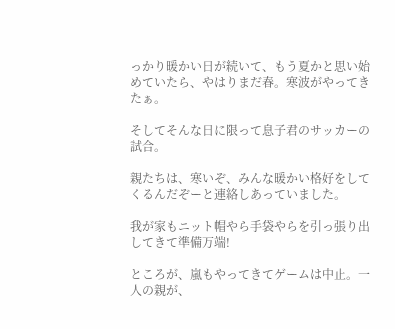っかり暖かい日が続いて、もう夏かと思い始めていたら、やはりまだ春。寒波がやってきたぁ。

そしてそんな日に限って息子君のサッカーの試合。

親たちは、寒いぞ、みんな暖かい格好をしてくるんだぞーと連絡しあっていました。

我が家もニット帽やら手袋やらを引っ張り出してきて準備万端!

ところが、嵐もやってきてゲームは中止。一人の親が、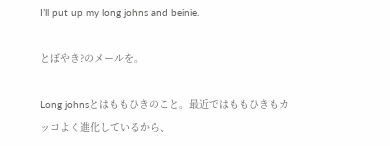I’ll put up my long johns and beinie.

とぼやき?のメールを。

Long johnsとはももひきのこと。最近ではももひきもカッコよく進化しているから、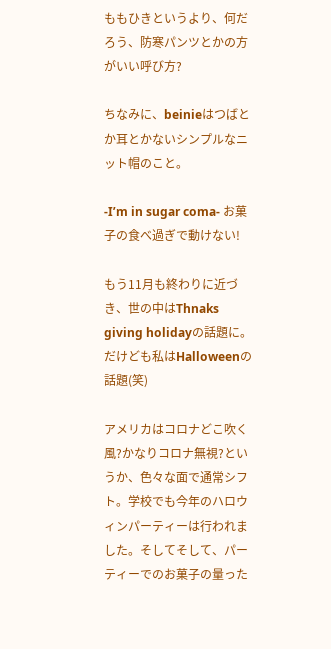ももひきというより、何だろう、防寒パンツとかの方がいい呼び方?

ちなみに、beinieはつばとか耳とかないシンプルなニット帽のこと。

-I’m in sugar coma- お菓子の食べ過ぎで動けない!

もう11月も終わりに近づき、世の中はThnaks giving holidayの話題に。だけども私はHalloweenの話題(笑)

アメリカはコロナどこ吹く風?かなりコロナ無視?というか、色々な面で通常シフト。学校でも今年のハロウィンパーティーは行われました。そしてそして、パーティーでのお菓子の量った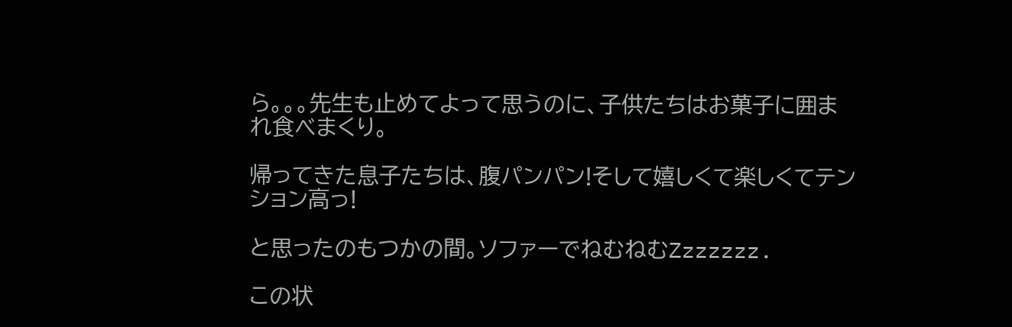ら。。。先生も止めてよって思うのに、子供たちはお菓子に囲まれ食べまくり。

帰ってきた息子たちは、腹パンパン!そして嬉しくて楽しくてテンション高っ!

と思ったのもつかの間。ソファーでねむねむZzzzzzz.

この状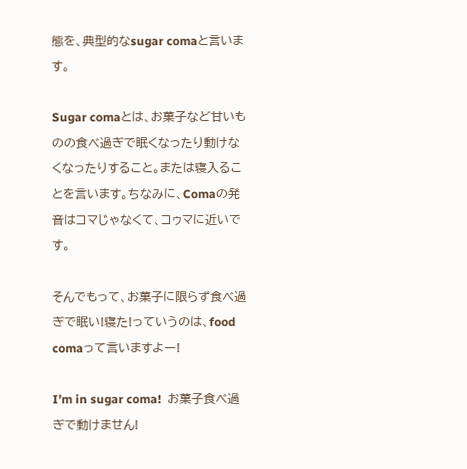態を、典型的なsugar comaと言います。

Sugar comaとは、お菓子など甘いものの食べ過ぎで眠くなったり動けなくなったりすること。または寝入ることを言います。ちなみに、Comaの発音はコマじゃなくて、コゥマに近いです。

そんでもって、お菓子に限らず食べ過ぎで眠い!寝た!っていうのは、food comaって言いますよー!

I’m in sugar coma!  お菓子食べ過ぎで動けません!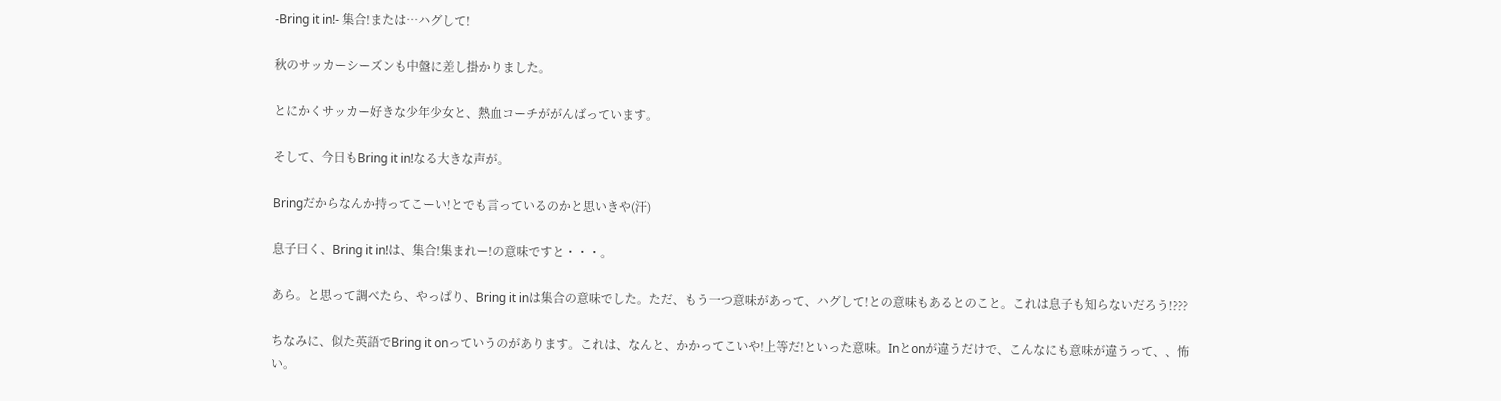-Bring it in!- 集合!または…ハグして!

秋のサッカーシーズンも中盤に差し掛かりました。

とにかくサッカー好きな少年少女と、熱血コーチががんばっています。

そして、今日もBring it in!なる大きな声が。

Bringだからなんか持ってこーい!とでも言っているのかと思いきや(汗)

息子曰く、Bring it in!は、集合!集まれー!の意味ですと・・・。

あら。と思って調べたら、やっぱり、Bring it inは集合の意味でした。ただ、もう一つ意味があって、ハグして!との意味もあるとのこと。これは息子も知らないだろう!???

ちなみに、似た英語でBring it onっていうのがあります。これは、なんと、かかってこいや!上等だ!といった意味。Inとonが違うだけで、こんなにも意味が違うって、、怖い。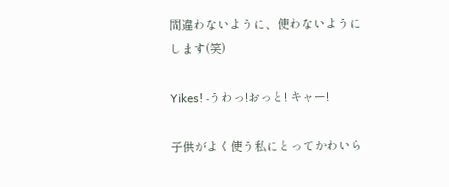間違わないように、使わないようにします(笑)

Yikes! -うわっ!おっと! キャー!

子供がよく使う私にとってかわいら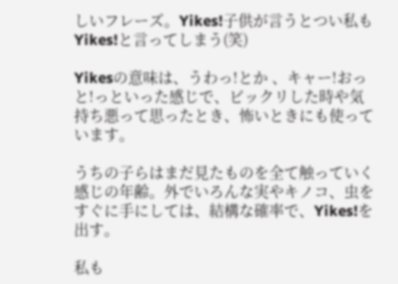しいフレーズ。Yikes!子供が言うとつい私もYikes!と言ってしまう(笑)

Yikesの意味は、うわっ!とか 、キャー!おっと!っといった感じで、ビックリした時や気持ち悪って思ったとき、怖いときにも使っています。

うちの子らはまだ見たものを全て触っていく感じの年齢。外でいろんな実やキノコ、虫をすぐに手にしては、結構な確率で、Yikes!を出す。

私も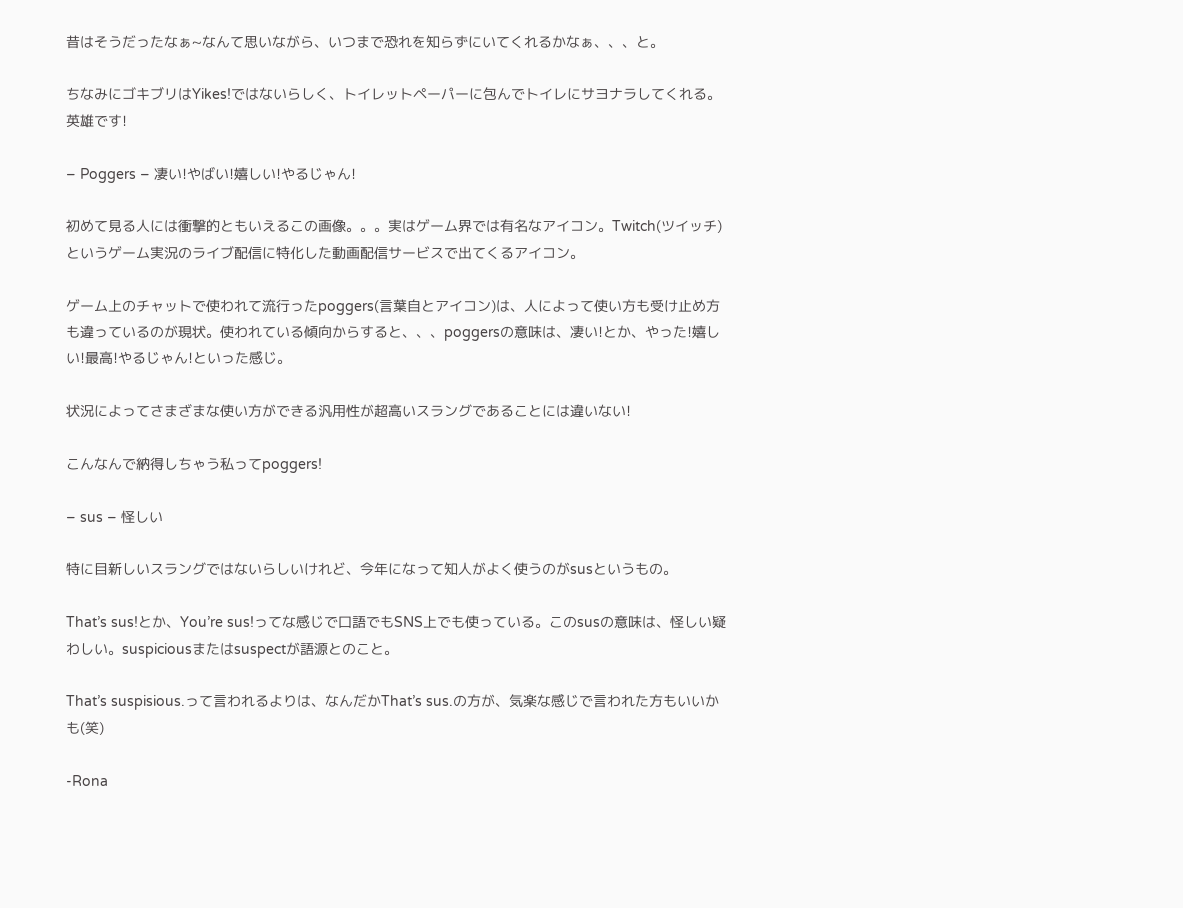昔はそうだったなぁ~なんて思いながら、いつまで恐れを知らずにいてくれるかなぁ、、、と。

ちなみにゴキブリはYikes!ではないらしく、トイレットペーパーに包んでトイレにサヨナラしてくれる。英雄です!

– Poggers – 凄い!やばい!嬉しい!やるじゃん!

初めて見る人には衝撃的ともいえるこの画像。。。実はゲーム界では有名なアイコン。Twitch(ツイッチ)というゲーム実況のライブ配信に特化した動画配信サービスで出てくるアイコン。

ゲーム上のチャットで使われて流行ったpoggers(言葉自とアイコン)は、人によって使い方も受け止め方も違っているのが現状。使われている傾向からすると、、、poggersの意味は、凄い!とか、やった!嬉しい!最高!やるじゃん!といった感じ。

状況によってさまざまな使い方ができる汎用性が超高いスラングであることには違いない!

こんなんで納得しちゃう私ってpoggers!

– sus – 怪しい

特に目新しいスラングではないらしいけれど、今年になって知人がよく使うのがsusというもの。

That’s sus!とか、You’re sus!ってな感じで口語でもSNS上でも使っている。このsusの意味は、怪しい疑わしい。suspiciousまたはsuspectが語源とのこと。

That’s suspisious.って言われるよりは、なんだかThat’s sus.の方が、気楽な感じで言われた方もいいかも(笑)

-Rona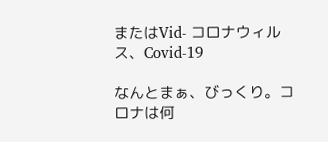またはVid- コロナウィルス、Covid-19

なんとまぁ、びっくり。コロナは何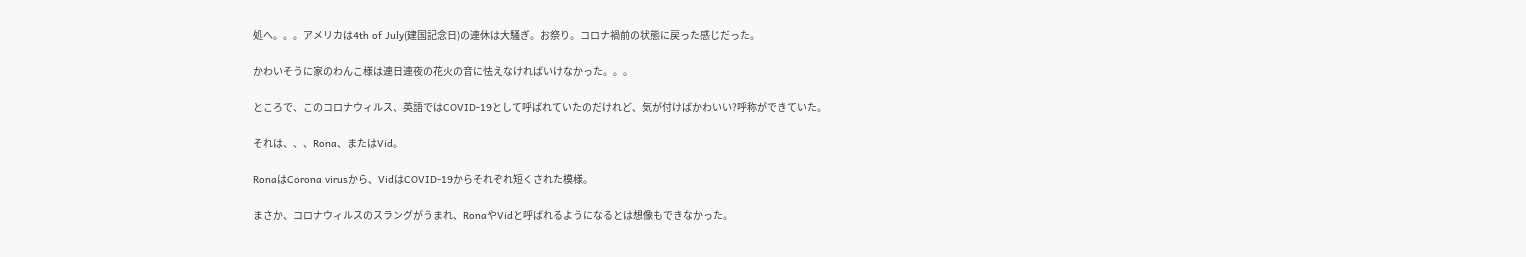処へ。。。アメリカは4th of July(建国記念日)の連休は大騒ぎ。お祭り。コロナ禍前の状態に戻った感じだった。

かわいそうに家のわんこ様は連日連夜の花火の音に怯えなければいけなかった。。。

ところで、このコロナウィルス、英語ではCOVID-19として呼ばれていたのだけれど、気が付けばかわいい?呼称ができていた。

それは、、、Rona、またはVid。

RonaはCorona virusから、VidはCOVID-19からそれぞれ短くされた模様。

まさか、コロナウィルスのスラングがうまれ、RonaやVidと呼ばれるようになるとは想像もできなかった。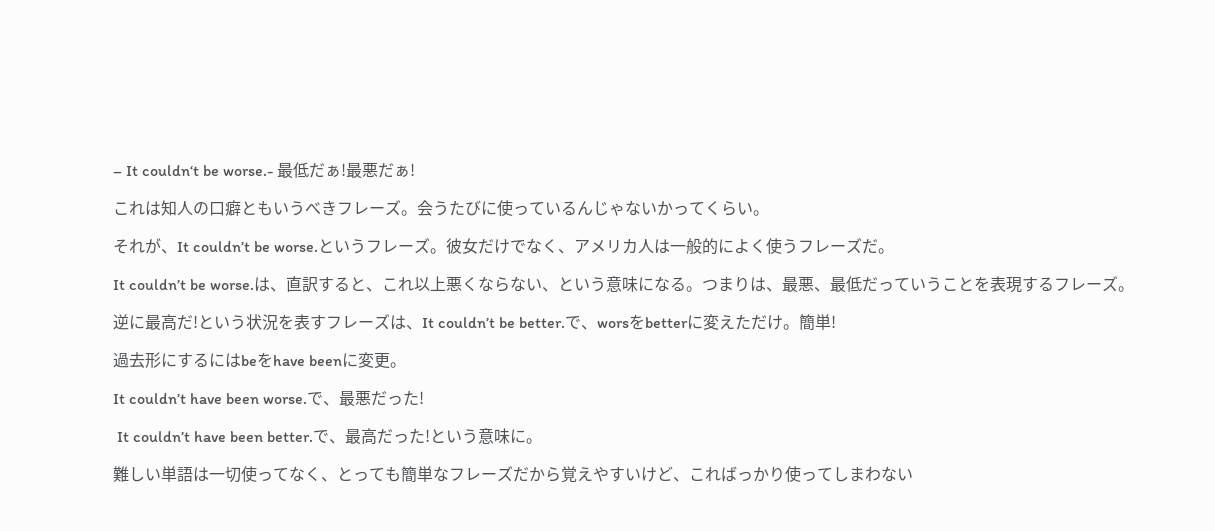– It couldn‘t be worse.- 最低だぁ!最悪だぁ!

これは知人の口癖ともいうべきフレーズ。会うたびに使っているんじゃないかってくらい。

それが、It couldn’t be worse.というフレーズ。彼女だけでなく、アメリカ人は一般的によく使うフレーズだ。

It couldn’t be worse.は、直訳すると、これ以上悪くならない、という意味になる。つまりは、最悪、最低だっていうことを表現するフレーズ。

逆に最高だ!という状況を表すフレーズは、It couldn’t be better.で、worsをbetterに変えただけ。簡単!

過去形にするにはbeをhave beenに変更。

It couldn’t have been worse.で、最悪だった!

 It couldn’t have been better.で、最高だった!という意味に。

難しい単語は一切使ってなく、とっても簡単なフレーズだから覚えやすいけど、こればっかり使ってしまわない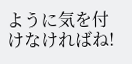ように気を付けなければね!